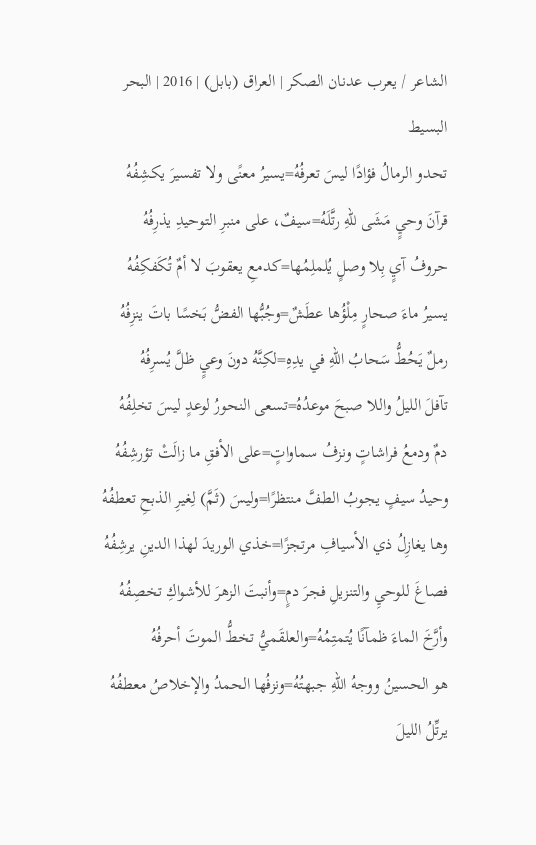الشاعر / يعرب عدنان الصكر | العراق (بابل) | 2016 | البحر البسيط
تحدو الرمالُ فؤادًا ليسَ تعرفُهُ=يسيرُ معنًى ولا تفسيرَ يكشِفُهُ
قرآنَ وحيٍ مَشَى للّهِ رتَّلَهُ=سيفٌ، على منبرِ التوحيدِ يذرِفُهُ
حروفُ آيٍ بِلا وصلٍ يُلملِمُها=كدمعِ يعقوبَ لا أمٌ تُكَفكِفُهُ
يسيرُ ماءَ صحارٍ مِلْؤُها عطَشٌ=وجُبُّها الفضُّ بَخسًا باتَ ينزِفُهُ
رملٌ يَحُطُّ سَحابُ اللهِ في يدِهِ=لكِنَّهُ دونَ وعيٍ ظلَّ يُسرِفُهُ
تآفلَ الليلُ واللا صبحَ موعدُهُ=تسعى النحورُ لوعدٍ ليسَ تخلِفُهُ
دمٌ ودمعُ فراشاتٍ ونزفُ سماواتٍ=على الأفقِ ما زالَتْ تؤرشِفُهُ
وحيدُ سيفٍ يجوبُ الطفَّ منتظرًا=وليسَ (ثَمَّ) لِغيرِ الذبحِ تعطفُهُ
وها يغازِلُ ذي الأسيافِ مرتجزًا=خذي الوريدَ لهذا الدينِ يرشِفُهُ
فصاغَ للوحيِ والتنزيلِ فجرَ دمٍ=وأنبتَ الزهرَ للأشواكِ تخصِفُهُ
وأرَّخَ الماءَ ظمآنًا يُتمتِمُهُ=والعلقَميُّ تخطُّ الموتَ أحرفُهُ
هو الحسينُ ووجهُ اللهِ جبهتُهُ=ونزفُها الحمدُ والإخلاصُ معطفُهُ
يرتِّلُ الليلَ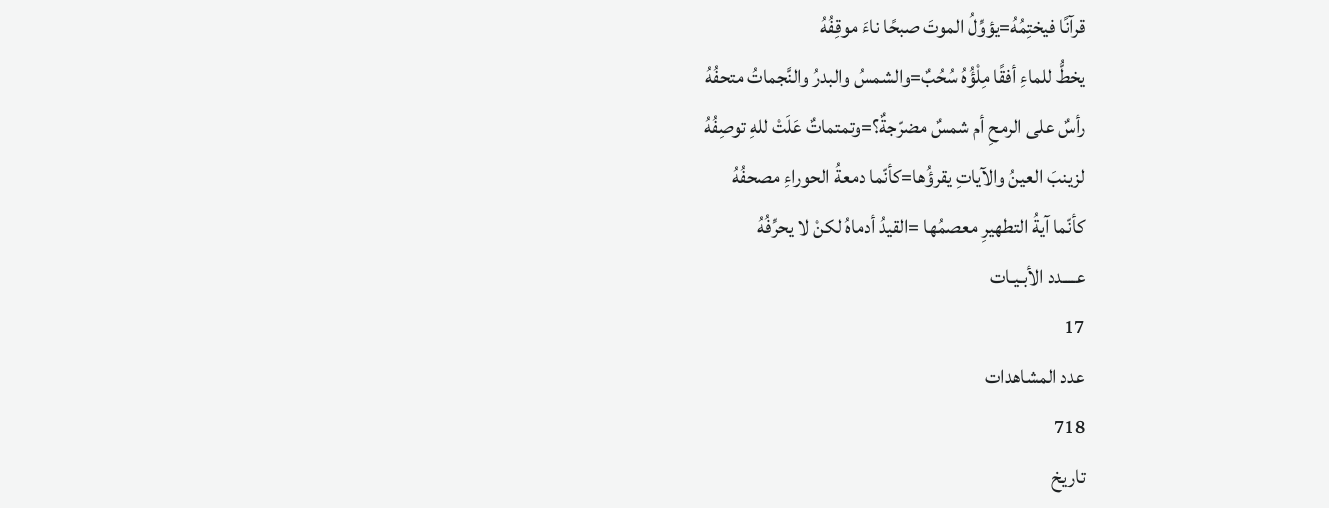قرآنًا فيختِمُهُ=يؤوِّلُ الموتَ صبحًا ناءَ موقِفُهُ
يخطُّ للماءِ أفقًا مِلْؤُهُ سُحُبٌ=والشمسُ والبدرُ والنَّجماتُ متحفُهُ
رأسٌ على الرمحِ أم شمسٌ مضرّجةٌ؟=وتمتماتٌ عَلَتْ للهِ توصِفُهُ
لزينبَ العينُ والآياتِ يقرؤُها=كأنّما دمعةُ الحوراءِ مصحفُهُ
كأنّما آيةُ التطهيرِ معصمُها =القيدُ أدماهُ لكنْ لا يحرِّفُهُ
عــــدد الأبـيـات
17
عدد المشاهدات
718
تاريخ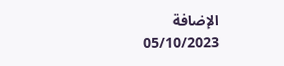الإضافة
05/10/2023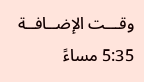وقـــت الإضــافــة
5:35 مساءً